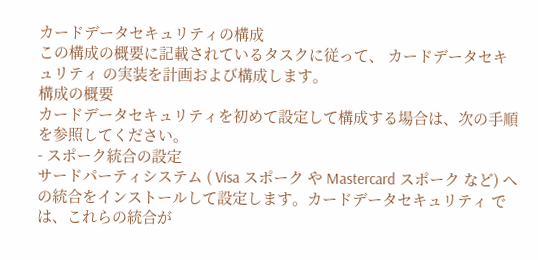カードデータセキュリティの構成
この構成の概要に記載されているタスクに従って、 カードデータセキュリティ の実装を計画および構成します。
構成の概要
カードデータセキュリティを初めて設定して構成する場合は、次の手順を参照してください。
- スポーク統合の設定
サードパーティシステム ( Visa スポーク や Mastercard スポーク など) への統合をインストールして設定します。カードデータセキュリティ では、これらの統合が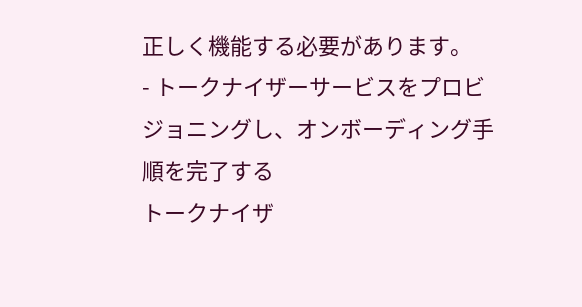正しく機能する必要があります。
- トークナイザーサービスをプロビジョニングし、オンボーディング手順を完了する
トークナイザ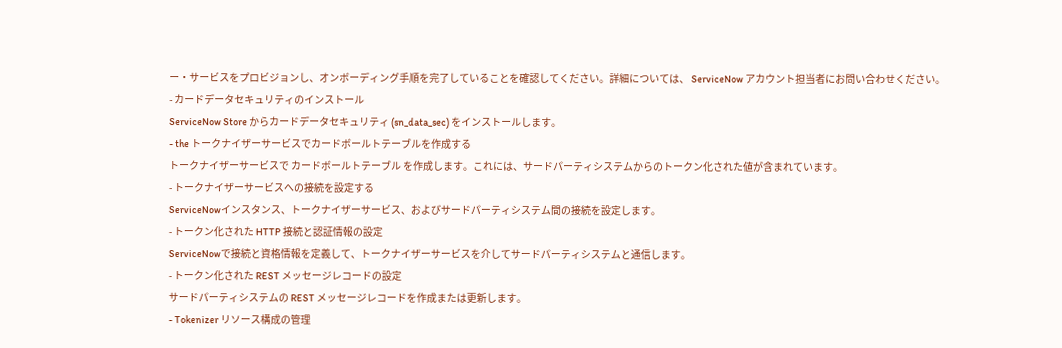ー・サービスをプロビジョンし、オンボーディング手順を完了していることを確認してください。詳細については、 ServiceNow アカウント担当者にお問い合わせください。
- カードデータセキュリティのインストール
ServiceNow Store からカードデータセキュリティ (sn_data_sec) をインストールします。
- the トークナイザーサービスでカードボールトテーブルを作成する
トークナイザーサービスで カードボールトテーブル を作成します。これには、サードパーティシステムからのトークン化された値が含まれています。
- トークナイザーサービスへの接続を設定する
ServiceNowインスタンス、トークナイザーサービス、およびサードパーティシステム間の接続を設定します。
- トークン化された HTTP 接続と認証情報の設定
ServiceNowで接続と資格情報を定義して、トークナイザーサービスを介してサードパーティシステムと通信します。
- トークン化された REST メッセージレコードの設定
サードパーティシステムの REST メッセージレコードを作成または更新します。
- Tokenizer リソース構成の管理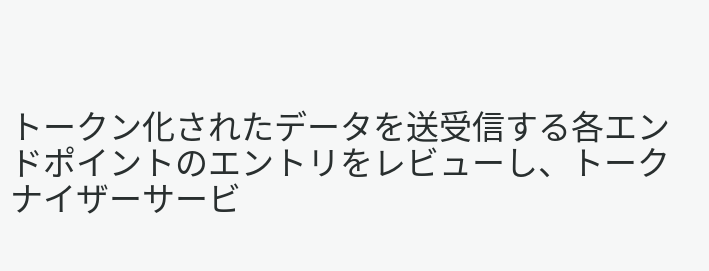トークン化されたデータを送受信する各エンドポイントのエントリをレビューし、トークナイザーサービ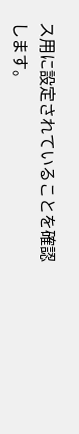ス用に設定されていることを確認します。